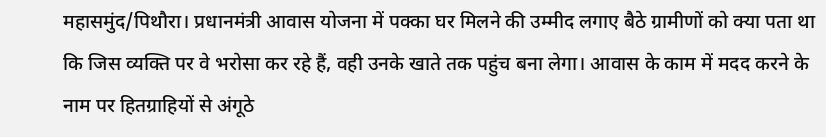महासमुंद/पिथौरा। प्रधानमंत्री आवास योजना में पक्का घर मिलने की उम्मीद लगाए बैठे ग्रामीणों को क्या पता था कि जिस व्यक्ति पर वे भरोसा कर रहे हैं, वही उनके खाते तक पहुंच बना लेगा। आवास के काम में मदद करने के नाम पर हितग्राहियों से अंगूठे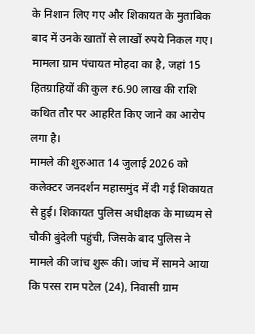के निशान लिए गए और शिकायत के मुताबिक बाद में उनके खातों से लाखों रुपये निकल गए। मामला ग्राम पंचायत मोहदा का है, जहां 15 हितग्राहियों की कुल ₹6.90 लाख की राशि कथित तौर पर आहरित किए जाने का आरोप लगा है।
मामले की शुरुआत 14 जुलाई 2026 को कलेक्टर जनदर्शन महासमुंद में दी गई शिकायत से हुई। शिकायत पुलिस अधीक्षक के माध्यम से चौकी बुंदेली पहुंची, जिसके बाद पुलिस ने मामले की जांच शुरू की। जांच में सामने आया कि परस राम पटेल (24), निवासी ग्राम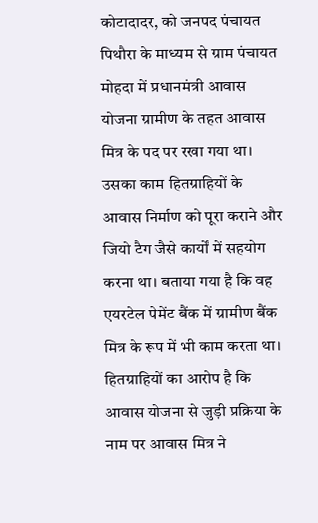कोटादादर, को जनपद पंचायत पिथौरा के माध्यम से ग्राम पंचायत मोहदा में प्रधानमंत्री आवास योजना ग्रामीण के तहत आवास मित्र के पद पर रखा गया था। उसका काम हितग्राहियों के आवास निर्माण को पूरा कराने और जियो टैग जैसे कार्यों में सहयोग करना था। बताया गया है कि वह एयरटेल पेमेंट बैंक में ग्रामीण बैंक मित्र के रूप में भी काम करता था।
हितग्राहियों का आरोप है कि आवास योजना से जुड़ी प्रक्रिया के नाम पर आवास मित्र ने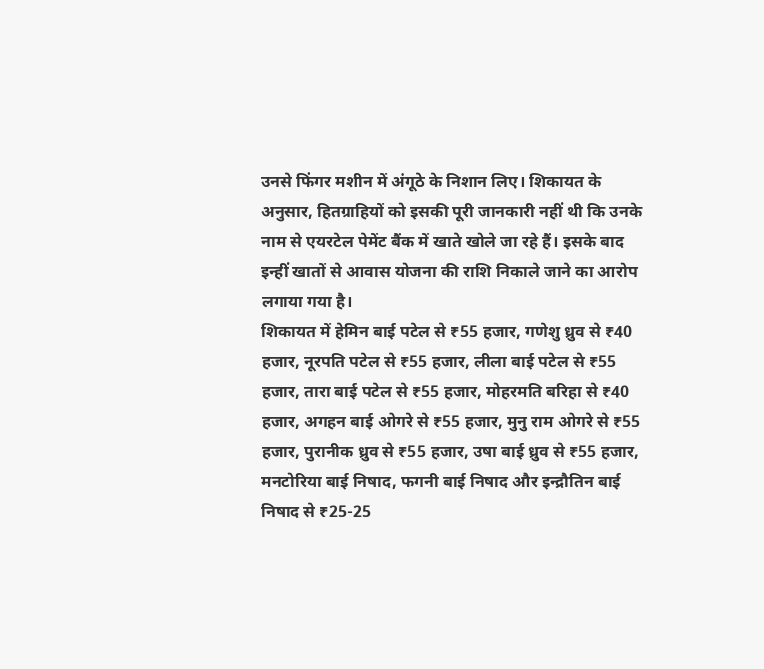उनसे फिंगर मशीन में अंगूठे के निशान लिए। शिकायत के अनुसार, हितग्राहियों को इसकी पूरी जानकारी नहीं थी कि उनके नाम से एयरटेल पेमेंट बैंक में खाते खोले जा रहे हैं। इसके बाद इन्हीं खातों से आवास योजना की राशि निकाले जाने का आरोप लगाया गया है।
शिकायत में हेमिन बाई पटेल से ₹55 हजार, गणेशु ध्रुव से ₹40 हजार, नूरपति पटेल से ₹55 हजार, लीला बाई पटेल से ₹55 हजार, तारा बाई पटेल से ₹55 हजार, मोहरमति बरिहा से ₹40 हजार, अगहन बाई ओगरे से ₹55 हजार, मुनु राम ओगरे से ₹55 हजार, पुरानीक ध्रुव से ₹55 हजार, उषा बाई ध्रुव से ₹55 हजार, मनटोरिया बाई निषाद, फगनी बाई निषाद और इन्द्रौतिन बाई निषाद से ₹25-25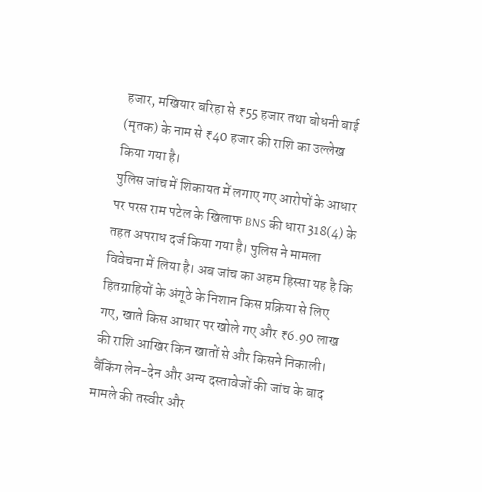हजार, मखियार बरिहा से ₹55 हजार तथा बोधनी बाई (मृतक) के नाम से ₹40 हजार की राशि का उल्लेख किया गया है।
पुलिस जांच में शिकायत में लगाए गए आरोपों के आधार पर परस राम पटेल के खिलाफ BNS की धारा 318(4) के तहत अपराध दर्ज किया गया है। पुलिस ने मामला विवेचना में लिया है। अब जांच का अहम हिस्सा यह है कि हितग्राहियों के अंगूठे के निशान किस प्रक्रिया से लिए गए, खाते किस आधार पर खोले गए और ₹6.90 लाख की राशि आखिर किन खातों से और किसने निकाली। बैंकिंग लेन-देन और अन्य दस्तावेजों की जांच के बाद मामले की तस्वीर और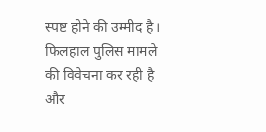स्पष्ट होने की उम्मीद है। फिलहाल पुलिस मामले की विवेचना कर रही है और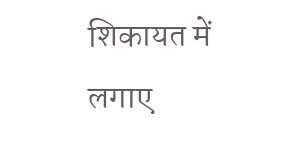शिकायत में लगाए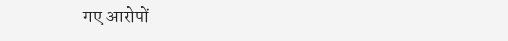गए आरोपों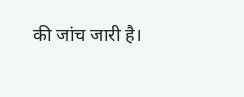की जांच जारी है।